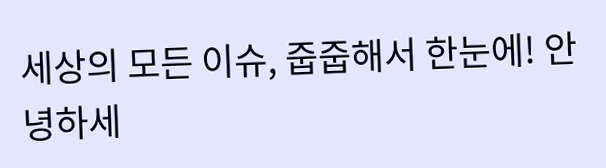세상의 모든 이슈, 줍줍해서 한눈에! 안녕하세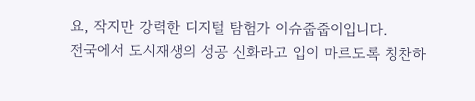요, 작지만 강력한 디지털 탐험가 이슈줍줍이입니다.
전국에서 도시재생의 성공 신화라고 입이 마르도록 칭찬하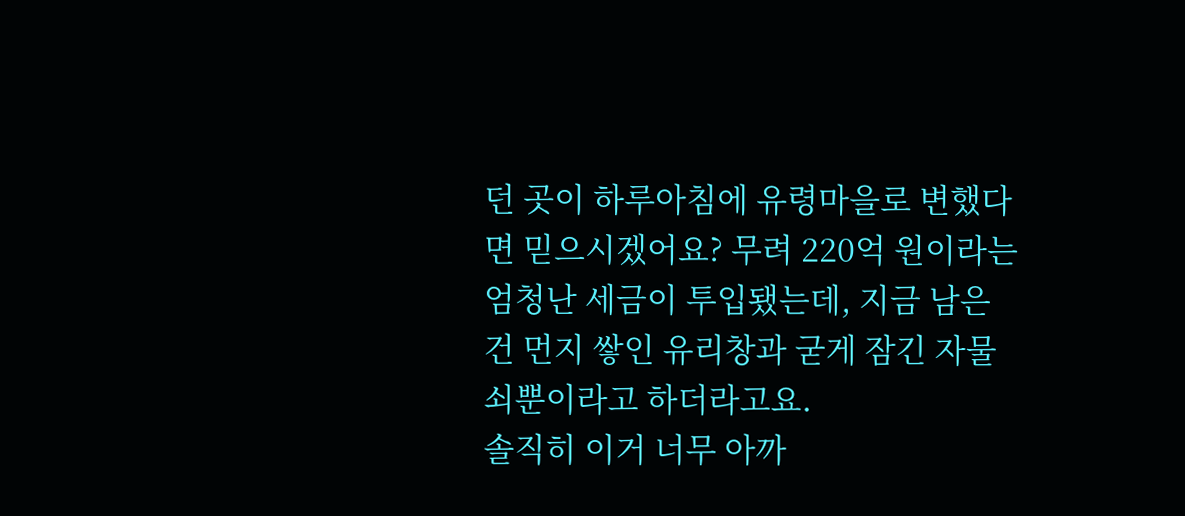던 곳이 하루아침에 유령마을로 변했다면 믿으시겠어요? 무려 220억 원이라는 엄청난 세금이 투입됐는데, 지금 남은 건 먼지 쌓인 유리창과 굳게 잠긴 자물쇠뿐이라고 하더라고요.
솔직히 이거 너무 아까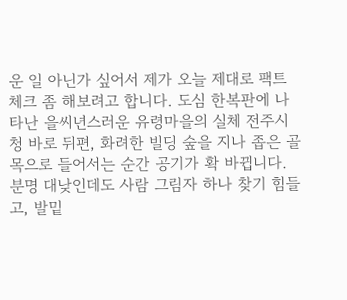운 일 아닌가 싶어서 제가 오늘 제대로 팩트 체크 좀 해보려고 합니다. 도심 한복판에 나타난 을씨년스러운 유령마을의 실체 전주시청 바로 뒤편, 화려한 빌딩 숲을 지나 좁은 골목으로 들어서는 순간 공기가 확 바뀝니다.
분명 대낮인데도 사람 그림자 하나 찾기 힘들고, 발밑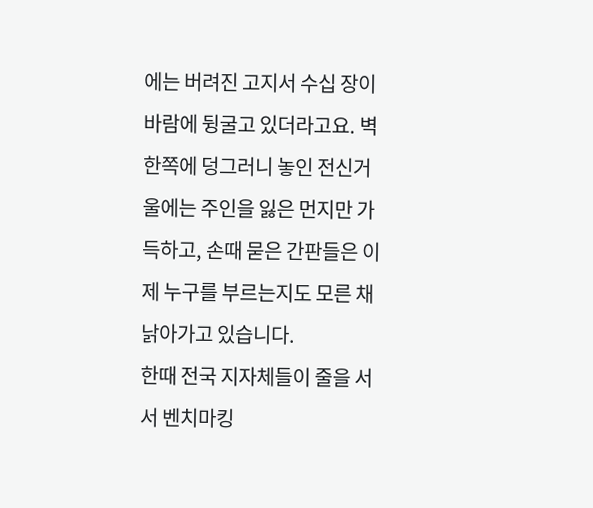에는 버려진 고지서 수십 장이 바람에 뒹굴고 있더라고요. 벽 한쪽에 덩그러니 놓인 전신거울에는 주인을 잃은 먼지만 가득하고, 손때 묻은 간판들은 이제 누구를 부르는지도 모른 채 낡아가고 있습니다.
한때 전국 지자체들이 줄을 서서 벤치마킹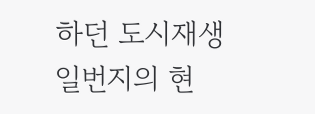하던 도시재생 일번지의 현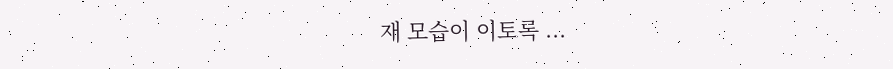재 모습이 이토록 ...